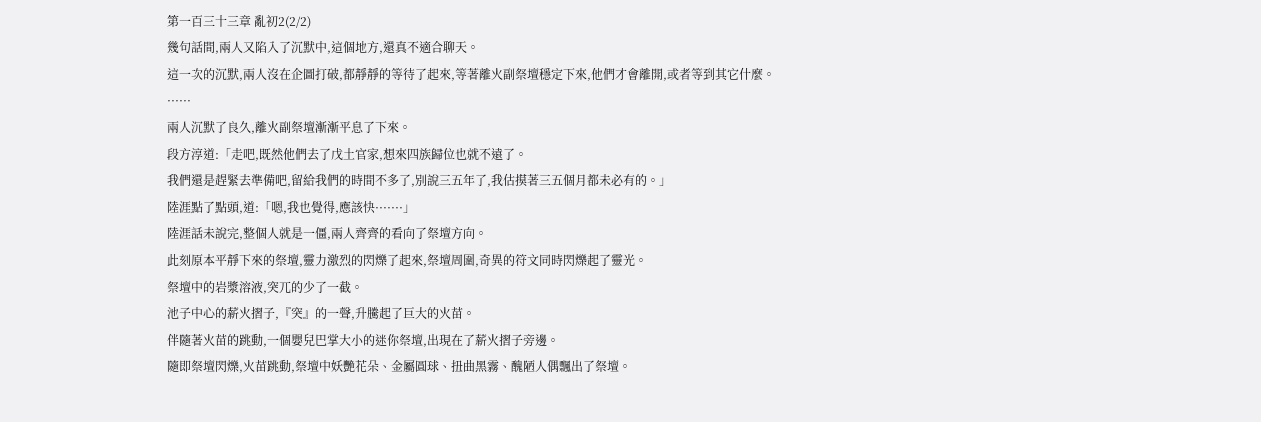第一百三十三章 亂初2(2/2)
幾句話間,兩人又陷入了沉默中,這個地方,還真不適合聊天。
這一次的沉默,兩人沒在企圖打破,都靜靜的等待了起來,等著離火副祭壇穩定下來,他們才會離開,或者等到其它什麼。
······
兩人沉默了良久,離火副祭壇漸漸平息了下來。
段方淳道:「走吧,既然他們去了戊土官家,想來四族歸位也就不遠了。
我們還是趕緊去準備吧,留給我們的時間不多了,別說三五年了,我估摸著三五個月都未必有的。」
陸涯點了點頭,道:「嗯,我也覺得,應該快·······」
陸涯話未說完,整個人就是一僵,兩人齊齊的看向了祭壇方向。
此刻原本平靜下來的祭壇,靈力激烈的閃爍了起來,祭壇周圍,奇異的符文同時閃爍起了靈光。
祭壇中的岩漿溶液,突兀的少了一截。
池子中心的薪火摺子,『突』的一聲,升騰起了巨大的火苗。
伴隨著火苗的跳動,一個嬰兒巴掌大小的迷你祭壇,出現在了薪火摺子旁邊。
隨即祭壇閃爍,火苗跳動,祭壇中妖艷花朵、金屬圓球、扭曲黑霧、醜陋人偶飄出了祭壇。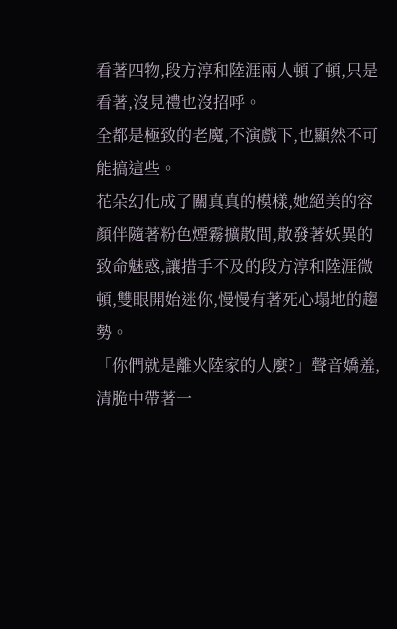看著四物,段方淳和陸涯兩人頓了頓,只是看著,沒見禮也沒招呼。
全都是極致的老魔,不演戲下,也顯然不可能搞這些。
花朵幻化成了關真真的模樣,她絕美的容顏伴隨著粉色煙霧擴散間,散發著妖異的致命魅惑,讓措手不及的段方淳和陸涯微頓,雙眼開始迷你,慢慢有著死心塌地的趨勢。
「你們就是離火陸家的人麼?」聲音嬌羞,清脆中帶著一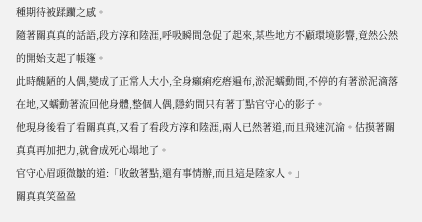種期待被蹂躪之感。
隨著關真真的話語,段方淳和陸涯,呼吸瞬間急促了起來,某些地方不顧環境影響,竟然公然的開始支起了帳篷。
此時醜陋的人偶,變成了正常人大小,全身癩痢疙瘩遍布,淤泥蠕動間,不停的有著淤泥滴落在地,又蠕動著流回他身體,整個人偶,隱約間只有著丁點官守心的影子。
他現身後看了看關真真,又看了看段方淳和陸涯,兩人已然著道,而且飛速沉淪。估摸著關真真再加把力,就會成死心塌地了。
官守心眉頭微皺的道:「收斂著點,還有事情辦,而且這是陸家人。」
關真真笑盈盈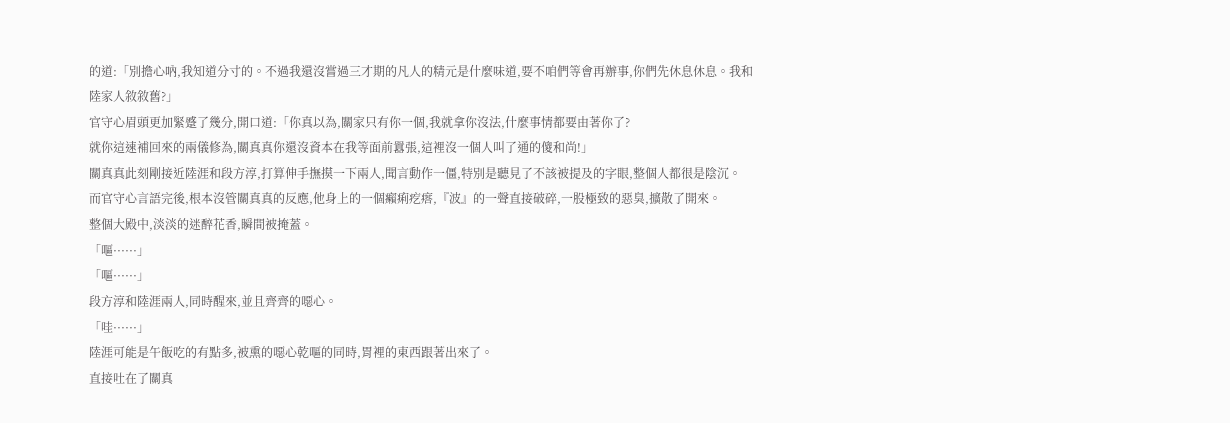的道:「別擔心吶,我知道分寸的。不過我還沒嘗過三才期的凡人的精元是什麼味道,要不咱們等會再辦事,你們先休息休息。我和陸家人敘敘舊?」
官守心眉頭更加緊蹙了幾分,開口道:「你真以為,關家只有你一個,我就拿你沒法,什麼事情都要由著你了?
就你這速補回來的兩儀修為,關真真你還沒資本在我等面前囂張,這裡沒一個人叫了通的傻和尚!」
關真真此刻剛接近陸涯和段方淳,打算伸手撫摸一下兩人,聞言動作一僵,特別是聽見了不該被提及的字眼,整個人都很是陰沉。
而官守心言語完後,根本沒管關真真的反應,他身上的一個癩痢疙瘩,『波』的一聲直接破碎,一股極致的惡臭,擴散了開來。
整個大殿中,淡淡的迷醉花香,瞬間被掩蓋。
「嘔······」
「嘔······」
段方淳和陸涯兩人,同時醒來,並且齊齊的噁心。
「哇······」
陸涯可能是午飯吃的有點多,被熏的噁心乾嘔的同時,胃裡的東西跟著出來了。
直接吐在了關真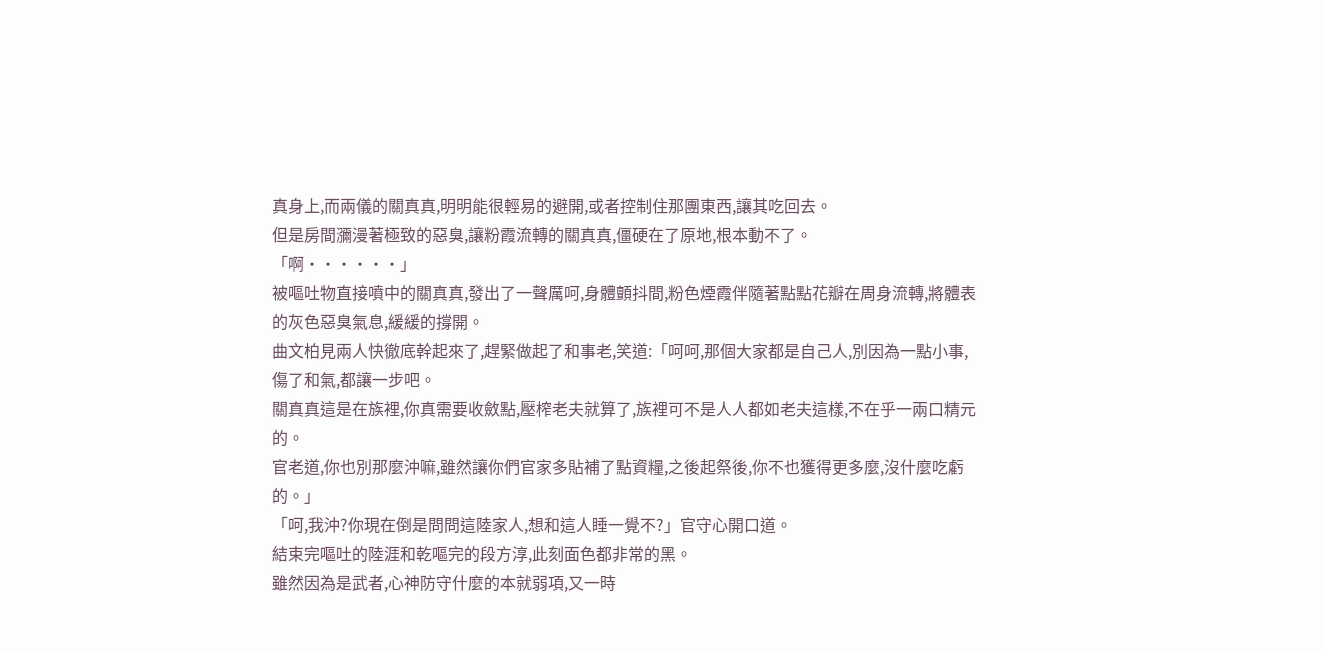真身上,而兩儀的關真真,明明能很輕易的避開,或者控制住那團東西,讓其吃回去。
但是房間瀰漫著極致的惡臭,讓粉霞流轉的關真真,僵硬在了原地,根本動不了。
「啊······」
被嘔吐物直接噴中的關真真,發出了一聲厲呵,身體顫抖間,粉色煙霞伴隨著點點花瓣在周身流轉,將體表的灰色惡臭氣息,緩緩的撐開。
曲文柏見兩人快徹底幹起來了,趕緊做起了和事老,笑道:「呵呵,那個大家都是自己人,別因為一點小事,傷了和氣,都讓一步吧。
關真真這是在族裡,你真需要收斂點,壓榨老夫就算了,族裡可不是人人都如老夫這樣,不在乎一兩口精元的。
官老道,你也別那麼沖嘛,雖然讓你們官家多貼補了點資糧,之後起祭後,你不也獲得更多麼,沒什麼吃虧的。」
「呵,我沖?你現在倒是問問這陸家人,想和這人睡一覺不?」官守心開口道。
結束完嘔吐的陸涯和乾嘔完的段方淳,此刻面色都非常的黑。
雖然因為是武者,心神防守什麼的本就弱項,又一時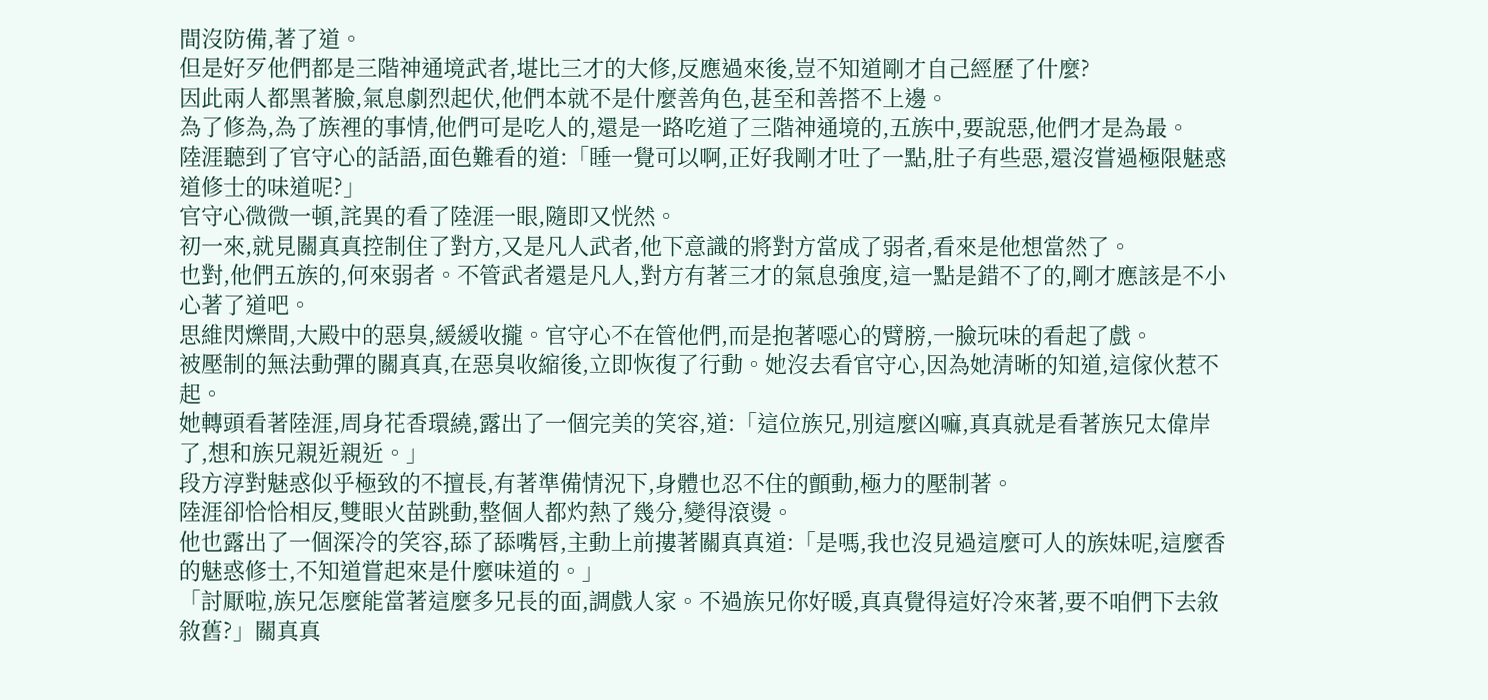間沒防備,著了道。
但是好歹他們都是三階神通境武者,堪比三才的大修,反應過來後,豈不知道剛才自己經歷了什麼?
因此兩人都黑著臉,氣息劇烈起伏,他們本就不是什麼善角色,甚至和善搭不上邊。
為了修為,為了族裡的事情,他們可是吃人的,還是一路吃道了三階神通境的,五族中,要說惡,他們才是為最。
陸涯聽到了官守心的話語,面色難看的道:「睡一覺可以啊,正好我剛才吐了一點,肚子有些惡,還沒嘗過極限魅惑道修士的味道呢?」
官守心微微一頓,詫異的看了陸涯一眼,隨即又恍然。
初一來,就見關真真控制住了對方,又是凡人武者,他下意識的將對方當成了弱者,看來是他想當然了。
也對,他們五族的,何來弱者。不管武者還是凡人,對方有著三才的氣息強度,這一點是錯不了的,剛才應該是不小心著了道吧。
思維閃爍間,大殿中的惡臭,緩緩收攏。官守心不在管他們,而是抱著噁心的臂膀,一臉玩味的看起了戲。
被壓制的無法動彈的關真真,在惡臭收縮後,立即恢復了行動。她沒去看官守心,因為她清晰的知道,這傢伙惹不起。
她轉頭看著陸涯,周身花香環繞,露出了一個完美的笑容,道:「這位族兄,別這麼凶嘛,真真就是看著族兄太偉岸了,想和族兄親近親近。」
段方淳對魅惑似乎極致的不擅長,有著準備情況下,身體也忍不住的顫動,極力的壓制著。
陸涯卻恰恰相反,雙眼火苗跳動,整個人都灼熱了幾分,變得滾燙。
他也露出了一個深冷的笑容,舔了舔嘴唇,主動上前摟著關真真道:「是嗎,我也沒見過這麼可人的族妹呢,這麼香的魅惑修士,不知道嘗起來是什麼味道的。」
「討厭啦,族兄怎麼能當著這麼多兄長的面,調戲人家。不過族兄你好暖,真真覺得這好冷來著,要不咱們下去敘敘舊?」關真真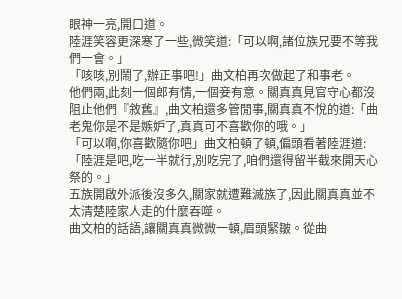眼神一亮,開口道。
陸涯笑容更深寒了一些,微笑道:「可以啊,諸位族兄要不等我們一會。」
「咳咳,別鬧了,辦正事吧!」曲文柏再次做起了和事老。
他們兩,此刻一個郎有情,一個妾有意。關真真見官守心都沒阻止他們『敘舊』,曲文柏還多管閒事,關真真不悅的道:「曲老鬼你是不是嫉妒了,真真可不喜歡你的哦。」
「可以啊,你喜歡隨你吧」曲文柏頓了頓,偏頭看著陸涯道:「陸涯是吧,吃一半就行,別吃完了,咱們還得留半截來開天心祭的。」
五族開啟外派後沒多久,關家就遭難滅族了,因此關真真並不太清楚陸家人走的什麼吞噬。
曲文柏的話語,讓關真真微微一頓,眉頭緊皺。從曲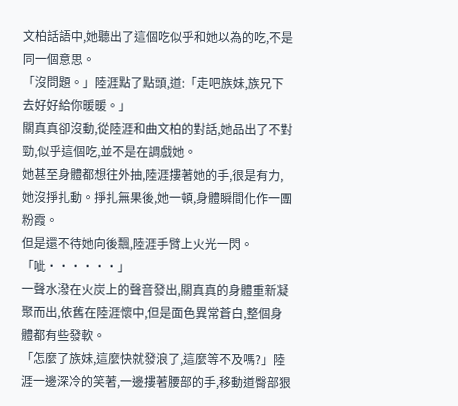文柏話語中,她聽出了這個吃似乎和她以為的吃,不是同一個意思。
「沒問題。」陸涯點了點頭,道:「走吧族妹,族兄下去好好給你暖暖。」
關真真卻沒動,從陸涯和曲文柏的對話,她品出了不對勁,似乎這個吃,並不是在調戲她。
她甚至身體都想往外抽,陸涯摟著她的手,很是有力,她沒掙扎動。掙扎無果後,她一頓,身體瞬間化作一團粉霞。
但是還不待她向後飄,陸涯手臂上火光一閃。
「呲······」
一聲水潑在火炭上的聲音發出,關真真的身體重新凝聚而出,依舊在陸涯懷中,但是面色異常蒼白,整個身體都有些發軟。
「怎麼了族妹,這麼快就發浪了,這麼等不及嗎?」陸涯一邊深冷的笑著,一邊摟著腰部的手,移動道臀部狠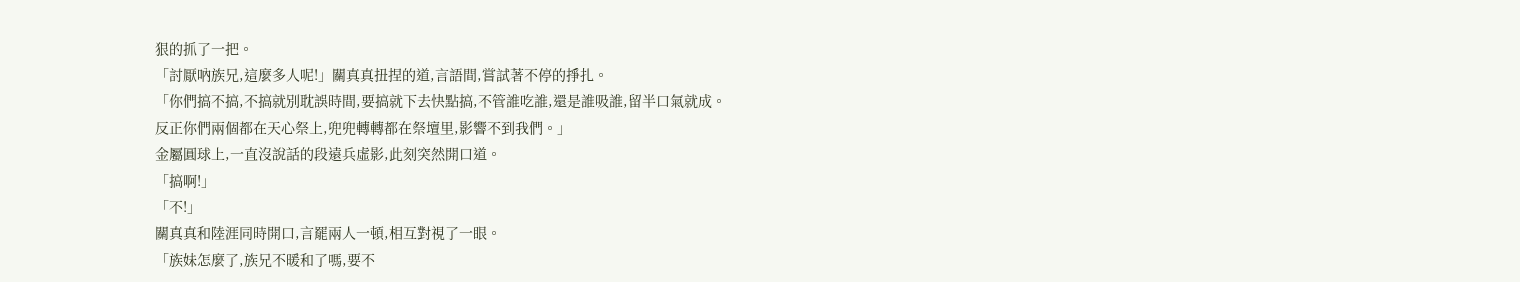狠的抓了一把。
「討厭吶族兄,這麼多人呢!」關真真扭捏的道,言語間,嘗試著不停的掙扎。
「你們搞不搞,不搞就別耽誤時間,要搞就下去快點搞,不管誰吃誰,還是誰吸誰,留半口氣就成。
反正你們兩個都在天心祭上,兜兜轉轉都在祭壇里,影響不到我們。」
金屬圓球上,一直沒說話的段遠兵虛影,此刻突然開口道。
「搞啊!」
「不!」
關真真和陸涯同時開口,言罷兩人一頓,相互對視了一眼。
「族妹怎麼了,族兄不暖和了嗎,要不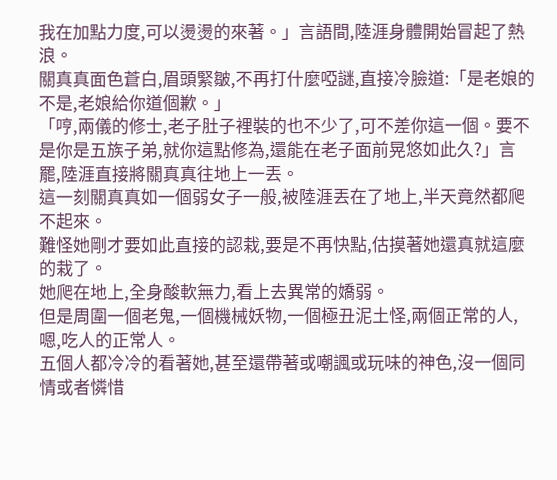我在加點力度,可以燙燙的來著。」言語間,陸涯身體開始冒起了熱浪。
關真真面色蒼白,眉頭緊皺,不再打什麼啞謎,直接冷臉道:「是老娘的不是,老娘給你道個歉。」
「哼,兩儀的修士,老子肚子裡裝的也不少了,可不差你這一個。要不是你是五族子弟,就你這點修為,還能在老子面前晃悠如此久?」言罷,陸涯直接將關真真往地上一丟。
這一刻關真真如一個弱女子一般,被陸涯丟在了地上,半天竟然都爬不起來。
難怪她剛才要如此直接的認栽,要是不再快點,估摸著她還真就這麼的栽了。
她爬在地上,全身酸軟無力,看上去異常的嬌弱。
但是周圍一個老鬼,一個機械妖物,一個極丑泥土怪,兩個正常的人,嗯,吃人的正常人。
五個人都冷冷的看著她,甚至還帶著或嘲諷或玩味的神色,沒一個同情或者憐惜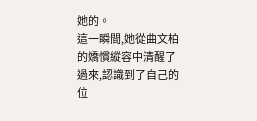她的。
這一瞬間,她從曲文柏的嬌慣縱容中清醒了過來,認識到了自己的位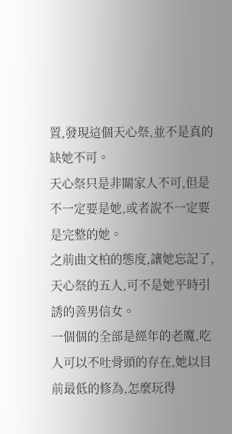置,發現這個天心祭,並不是真的缺她不可。
天心祭只是非關家人不可,但是不一定要是她,或者說不一定要是完整的她。
之前曲文柏的態度,讓她忘記了,天心祭的五人,可不是她平時引誘的善男信女。
一個個的全部是經年的老魔,吃人可以不吐骨頭的存在,她以目前最低的修為,怎麼玩得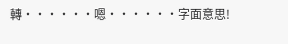轉······嗯······字面意思!